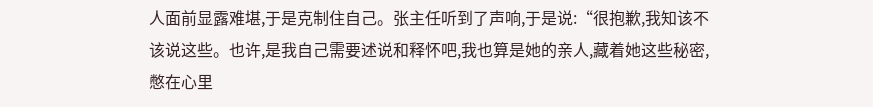人面前显露难堪,于是克制住自己。张主任听到了声响,于是说:“很抱歉,我知该不该说这些。也许,是我自己需要述说和释怀吧,我也算是她的亲人,藏着她这些秘密,憋在心里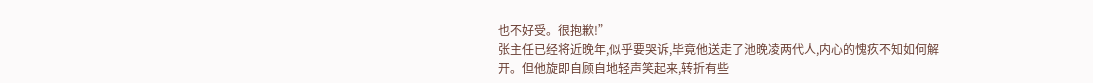也不好受。很抱歉!”
张主任已经将近晚年,似乎要哭诉,毕竟他送走了池晚凌两代人,内心的愧疚不知如何解开。但他旋即自顾自地轻声笑起来,转折有些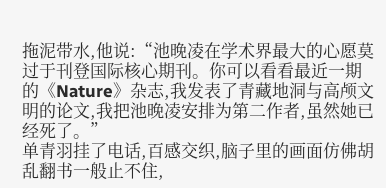拖泥带水,他说:“池晚凌在学术界最大的心愿莫过于刊登国际核心期刊。你可以看看最近一期的《Nature》杂志,我发表了青藏地洞与高颅文明的论文,我把池晚凌安排为第二作者,虽然她已经死了。”
单青羽挂了电话,百感交织,脑子里的画面仿佛胡乱翻书一般止不住,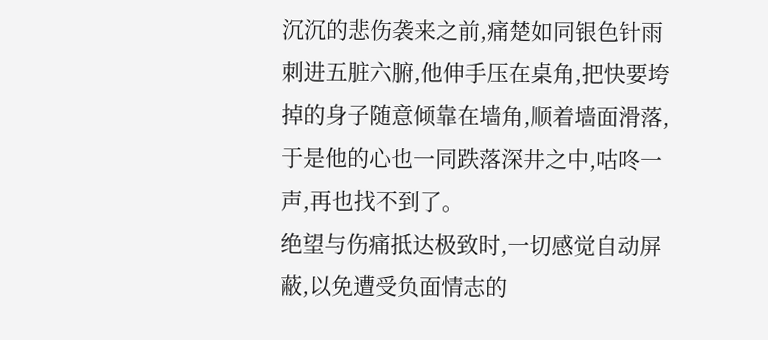沉沉的悲伤袭来之前,痛楚如同银色针雨刺进五脏六腑,他伸手压在桌角,把快要垮掉的身子随意倾靠在墙角,顺着墙面滑落,于是他的心也一同跌落深井之中,咕咚一声,再也找不到了。
绝望与伤痛抵达极致时,一切感觉自动屏蔽,以免遭受负面情志的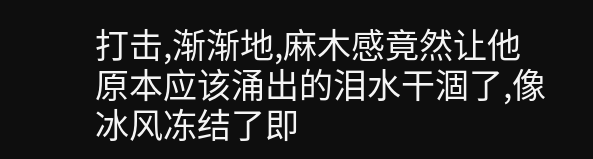打击,渐渐地,麻木感竟然让他原本应该涌出的泪水干涸了,像冰风冻结了即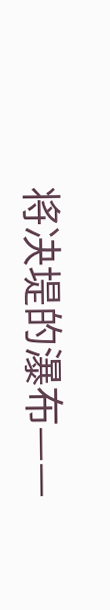将决堤的瀑布——